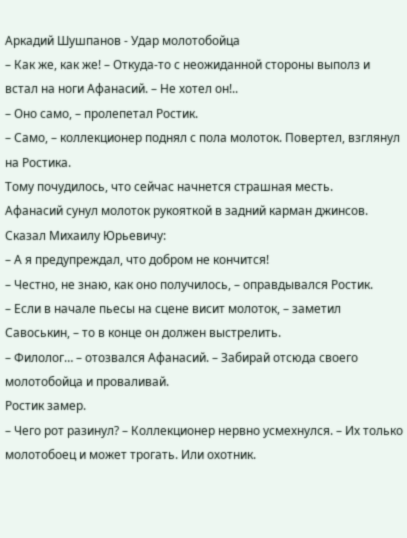Аркадий Шушпанов - Удар молотобойца
– Как же, как же! – Откуда-то с неожиданной стороны выполз и встал на ноги Афанасий. – Не хотел он!..
– Оно само, – пролепетал Ростик.
– Само, – коллекционер поднял с пола молоток. Повертел, взглянул на Ростика.
Тому почудилось, что сейчас начнется страшная месть.
Афанасий сунул молоток рукояткой в задний карман джинсов. Сказал Михаилу Юрьевичу:
– А я предупреждал, что добром не кончится!
– Честно, не знаю, как оно получилось, – оправдывался Ростик.
– Если в начале пьесы на сцене висит молоток, – заметил Савоськин, – то в конце он должен выстрелить.
– Филолог… – отозвался Афанасий. – Забирай отсюда своего молотобойца и проваливай.
Ростик замер.
– Чего рот разинул? – Коллекционер нервно усмехнулся. – Их только молотобоец и может трогать. Или охотник.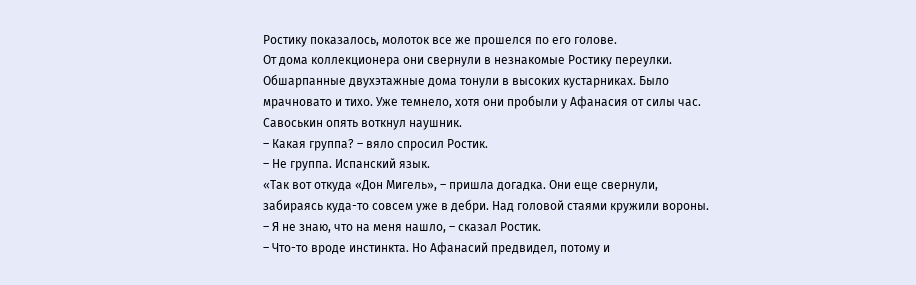Ростику показалось, молоток все же прошелся по его голове.
От дома коллекционера они свернули в незнакомые Ростику переулки. Обшарпанные двухэтажные дома тонули в высоких кустарниках. Было мрачновато и тихо. Уже темнело, хотя они пробыли у Афанасия от силы час.
Савоськин опять воткнул наушник.
– Какая группа? – вяло спросил Ростик.
– Не группа. Испанский язык.
«Так вот откуда «Дон Мигель», – пришла догадка. Они еще свернули, забираясь куда-то совсем уже в дебри. Над головой стаями кружили вороны.
– Я не знаю, что на меня нашло, – сказал Ростик.
– Что-то вроде инстинкта. Но Афанасий предвидел, потому и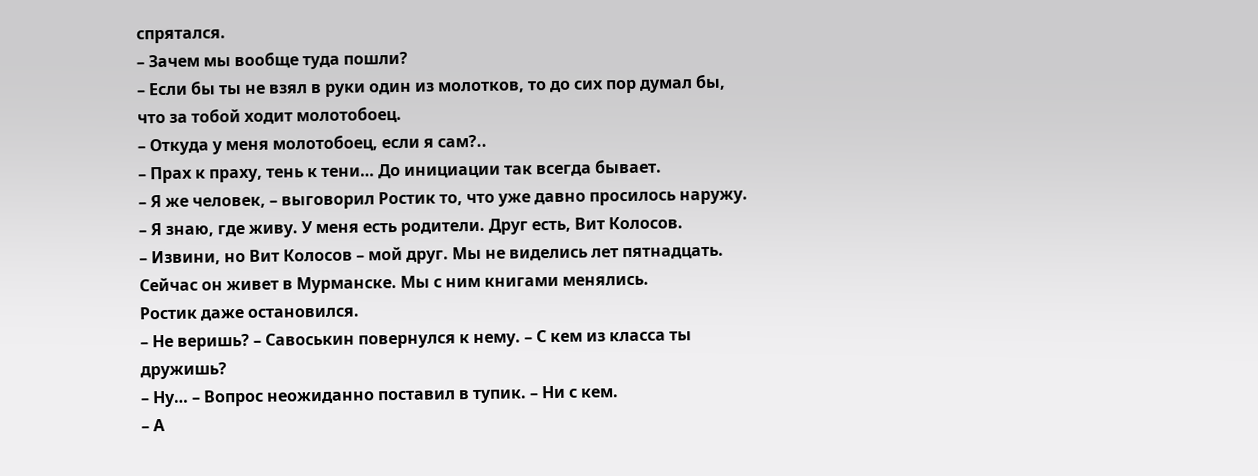спрятался.
– Зачем мы вообще туда пошли?
– Если бы ты не взял в руки один из молотков, то до сих пор думал бы, что за тобой ходит молотобоец.
– Откуда у меня молотобоец, если я сам?..
– Прах к праху, тень к тени… До инициации так всегда бывает.
– Я же человек, – выговорил Ростик то, что уже давно просилось наружу. – Я знаю, где живу. У меня есть родители. Друг есть, Вит Колосов.
– Извини, но Вит Колосов – мой друг. Мы не виделись лет пятнадцать. Сейчас он живет в Мурманске. Мы с ним книгами менялись.
Ростик даже остановился.
– Не веришь? – Савоськин повернулся к нему. – С кем из класса ты дружишь?
– Ну… – Вопрос неожиданно поставил в тупик. – Ни с кем.
– А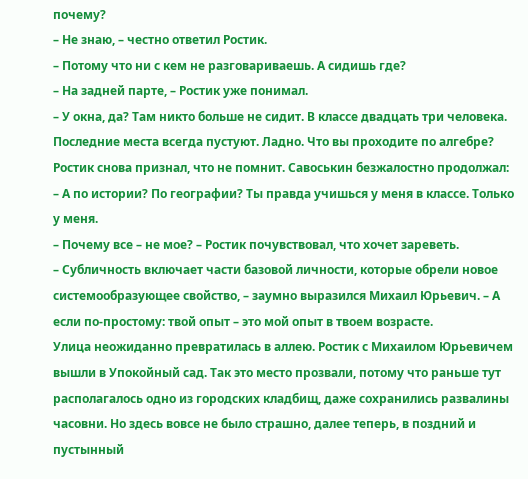почему?
– Не знаю, – честно ответил Ростик.
– Потому что ни с кем не разговариваешь. А сидишь где?
– На задней парте, – Ростик уже понимал.
– У окна, да? Там никто больше не сидит. В классе двадцать три человека. Последние места всегда пустуют. Ладно. Что вы проходите по алгебре?
Ростик снова признал, что не помнит. Савоськин безжалостно продолжал:
– А по истории? По географии? Ты правда учишься у меня в классе. Только у меня.
– Почему все – не мое? – Ростик почувствовал, что хочет зареветь.
– Субличность включает части базовой личности, которые обрели новое системообразующее свойство, – заумно выразился Михаил Юрьевич. – А если по-простому: твой опыт – это мой опыт в твоем возрасте.
Улица неожиданно превратилась в аллею. Ростик с Михаилом Юрьевичем вышли в Упокойный сад. Так это место прозвали, потому что раньше тут располагалось одно из городских кладбищ, даже сохранились развалины часовни. Но здесь вовсе не было страшно, далее теперь, в поздний и пустынный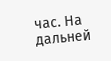час. На дальней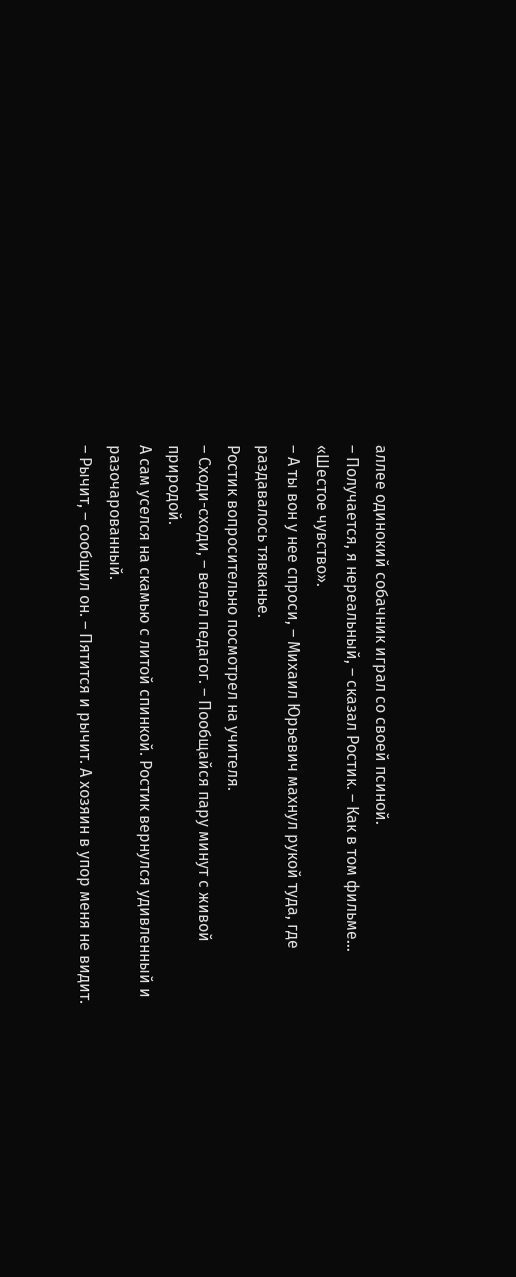аллее одинокий собачник играл со своей псиной.
– Получается, я нереальный, – сказал Ростик. – Как в том фильме… «Шестое чувство».
– А ты вон у нее спроси, – Михаил Юрьевич махнул рукой туда, где раздавалось тявканье.
Ростик вопросительно посмотрел на учителя.
– Сходи-сходи, – велел педагог. – Пообщайся пару минут с живой природой.
А сам уселся на скамью с литой спинкой. Ростик вернулся удивленный и разочарованный.
– Рычит, – сообщил он. – Пятится и рычит. А хозяин в упор меня не видит.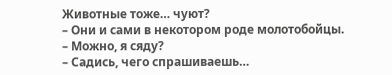Животные тоже… чуют?
– Они и сами в некотором роде молотобойцы.
– Можно, я сяду?
– Садись, чего спрашиваешь…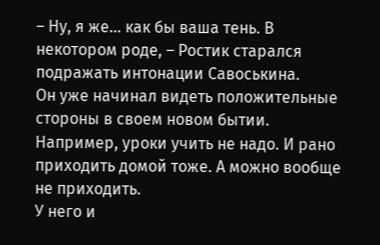– Ну, я же… как бы ваша тень. В некотором роде, – Ростик старался подражать интонации Савоськина.
Он уже начинал видеть положительные стороны в своем новом бытии. Например, уроки учить не надо. И рано приходить домой тоже. А можно вообще не приходить.
У него и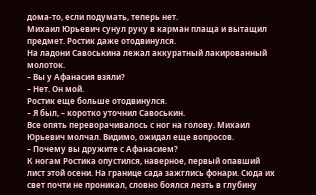дома-то, если подумать, теперь нет.
Михаил Юрьевич сунул руку в карман плаща и вытащил предмет. Ростик даже отодвинулся.
На ладони Савоськина лежал аккуратный лакированный молоток.
– Вы у Афанасия взяли?
– Нет. Он мой.
Ростик еще больше отодвинулся.
– Я был, – коротко уточнил Савоськин.
Все опять переворачивалось с ног на голову. Михаил Юрьевич молчал. Видимо, ожидал еще вопросов.
– Почему вы дружите с Афанасием?
К ногам Ростика опустился, наверное, первый опавший лист этой осени. На границе сада зажглись фонари. Сюда их свет почти не проникал, словно боялся лезть в глубину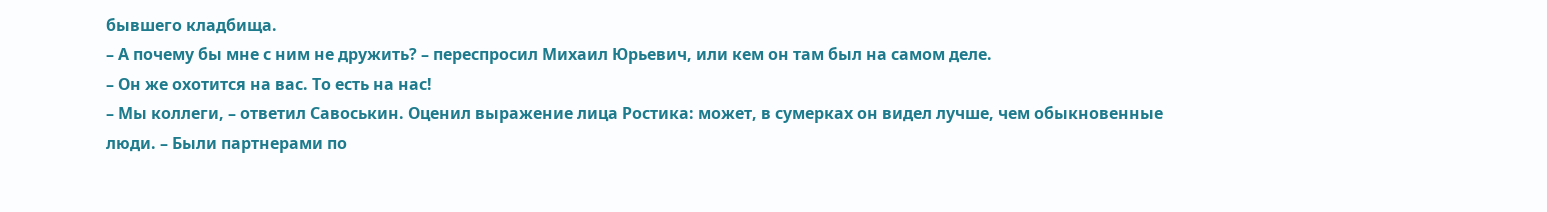бывшего кладбища.
– А почему бы мне с ним не дружить? – переспросил Михаил Юрьевич, или кем он там был на самом деле.
– Он же охотится на вас. То есть на нас!
– Мы коллеги, – ответил Савоськин. Оценил выражение лица Ростика: может, в сумерках он видел лучше, чем обыкновенные люди. – Были партнерами по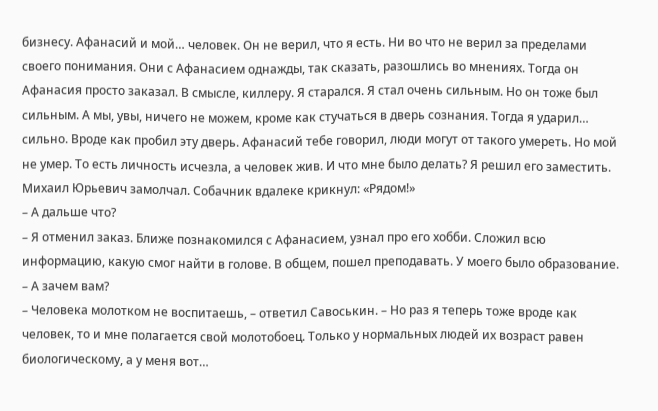бизнесу. Афанасий и мой… человек. Он не верил, что я есть. Ни во что не верил за пределами своего понимания. Они с Афанасием однажды, так сказать, разошлись во мнениях. Тогда он Афанасия просто заказал. В смысле, киллеру. Я старался. Я стал очень сильным. Но он тоже был сильным. А мы, увы, ничего не можем, кроме как стучаться в дверь сознания. Тогда я ударил… сильно. Вроде как пробил эту дверь. Афанасий тебе говорил, люди могут от такого умереть. Но мой не умер. То есть личность исчезла, а человек жив. И что мне было делать? Я решил его заместить.
Михаил Юрьевич замолчал. Собачник вдалеке крикнул: «Рядом!»
– А дальше что?
– Я отменил заказ. Ближе познакомился с Афанасием, узнал про его хобби. Сложил всю информацию, какую смог найти в голове. В общем, пошел преподавать. У моего было образование.
– А зачем вам?
– Человека молотком не воспитаешь, – ответил Савоськин. – Но раз я теперь тоже вроде как человек, то и мне полагается свой молотобоец. Только у нормальных людей их возраст равен биологическому, а у меня вот…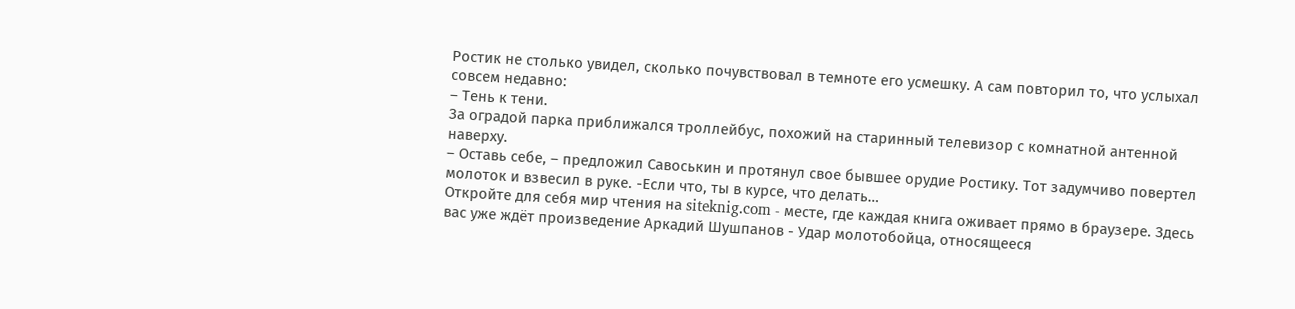Ростик не столько увидел, сколько почувствовал в темноте его усмешку. А сам повторил то, что услыхал совсем недавно:
– Тень к тени.
За оградой парка приближался троллейбус, похожий на старинный телевизор с комнатной антенной наверху.
– Оставь себе, – предложил Савоськин и протянул свое бывшее орудие Ростику. Тот задумчиво повертел молоток и взвесил в руке. -Если что, ты в курсе, что делать…
Откройте для себя мир чтения на siteknig.com - месте, где каждая книга оживает прямо в браузере. Здесь вас уже ждёт произведение Аркадий Шушпанов - Удар молотобойца, относящееся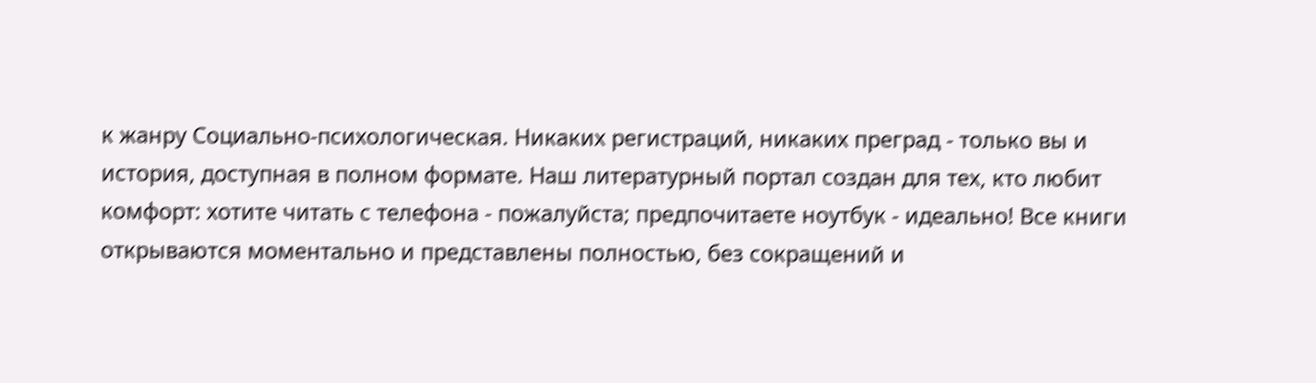к жанру Социально-психологическая. Никаких регистраций, никаких преград - только вы и история, доступная в полном формате. Наш литературный портал создан для тех, кто любит комфорт: хотите читать с телефона - пожалуйста; предпочитаете ноутбук - идеально! Все книги открываются моментально и представлены полностью, без сокращений и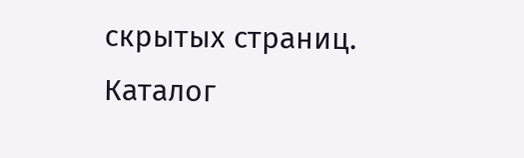скрытых страниц. Каталог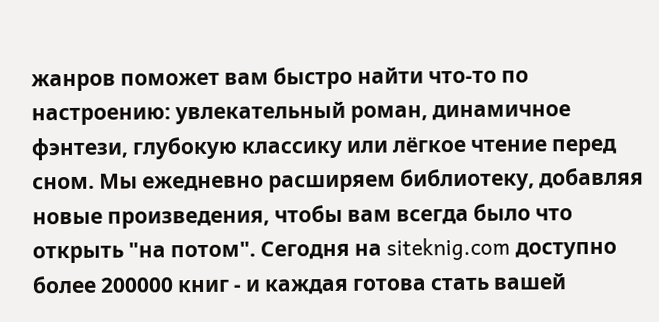жанров поможет вам быстро найти что-то по настроению: увлекательный роман, динамичное фэнтези, глубокую классику или лёгкое чтение перед сном. Мы ежедневно расширяем библиотеку, добавляя новые произведения, чтобы вам всегда было что открыть "на потом". Сегодня на siteknig.com доступно более 200000 книг - и каждая готова стать вашей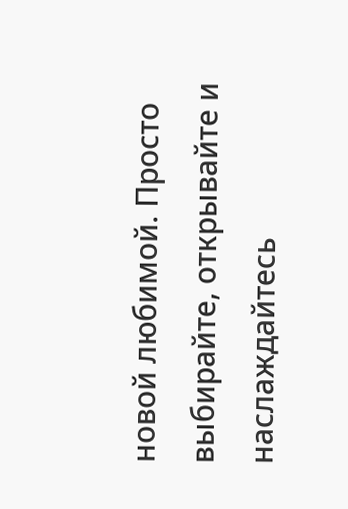новой любимой. Просто выбирайте, открывайте и наслаждайтесь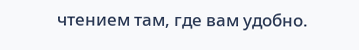чтением там, где вам удобно.